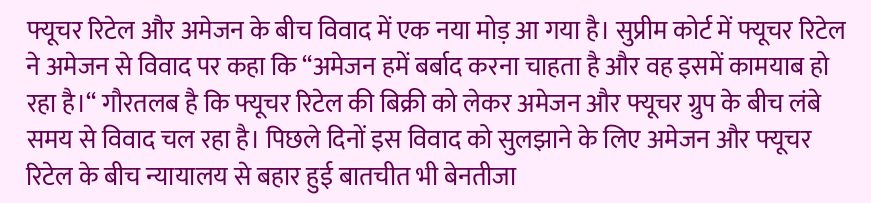फ्यूचर रिटेल और अमेजन के बीच विवाद में एक नया मोड़ आ गया है। सुप्रीम कोर्ट में फ्यूचर रिटेल ने अमेजन से विवाद पर कहा कि “अमेजन हमें बर्बाद करना चाहता है और वह इसमें कामयाब हो रहा है।“ गौरतलब है कि फ्यूचर रिटेल की बिक्री को लेकर अमेजन और फ्यूचर ग्रुप के बीच लंबे समय से विवाद चल रहा है। पिछले दिनों इस विवाद को सुलझाने के लिए अमेजन और फ्यूचर रिटेल के बीच न्यायालय से बहार हुई बातचीत भी बेनतीजा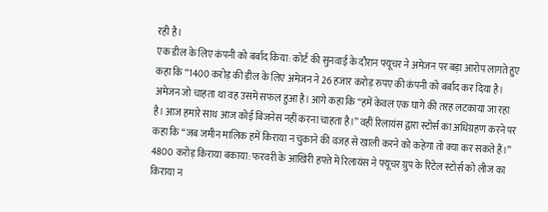रही है।
एक डील के लिए कंपनी को बर्बाद किया: कोर्ट की सुनवाई के दौरान फ्यूचर ने अमेजन पर बड़ा आरोप लागते हुए कहा कि “1400 करोड़ की डील के लिए अमेजन ने 26 हजार करोड़ रुपए की कंपनी को बर्बाद कर दिया है। अमेजन जो चाहता था वह उसमें सफल हुआ है। आगे कहा कि “हमें केवल एक घागे की तरह लटकाया जा रहा है। आज हमारे साथ आज कोई बिजनेस नहीं करना चाहता है।” वहीं रिलायंस द्वारा स्टोर्स का अधिग्रहण करने पर कहा कि “जब जमीन मालिक हमें किराया न चुकाने की वजह से खाली करने को कहेगा तो क्या कर सकते हैं।”
4800 करोड़ किराया बकाया: फरवरी के आखिरी हफ्ते में रिलायंस ने फ्यूचर ग्रुप के रिटेल स्टोर्स को लीज का किराया न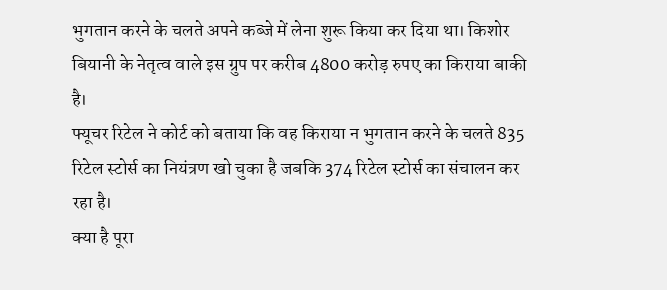भुगतान करने के चलते अपने कब्जे में लेना शुरू किया कर दिया था। किशोर बियानी के नेतृत्व वाले इस ग्रुप पर करीब 4800 करोड़ रुपए का किराया बाकी है।
फ्यूचर रिटेल ने कोर्ट को बताया कि वह किराया न भुगतान करने के चलते 835 रिटेल स्टोर्स का नियंत्रण खो चुका है जबकि 374 रिटेल स्टोर्स का संचालन कर रहा है।
क्या है पूरा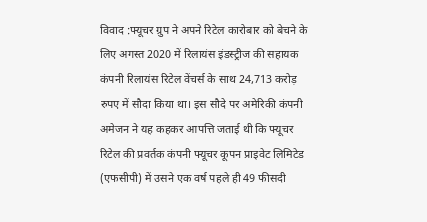विवाद :फ्यूचर ग्रुप ने अपने रिटेल कारोबार को बेचने के लिए अगस्त 2020 में रिलायंस इंडस्ट्रीज की सहायक कंपनी रिलायंस रिटेल वेंचर्स के साथ 24,713 करोड़ रुपए में सौदा किया था। इस सौदे पर अमेरिकी कंपनी अमेजन ने यह कहकर आपत्ति जताई थी कि फ्यूचर रिटेल की प्रवर्तक कंपनी फ्यूचर कूपन प्राइवेट लिमिटेड (एफसीपी) में उसने एक वर्ष पहले ही 49 फीसदी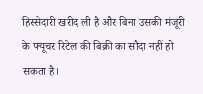हिस्सेदारी खरीद ली है और बिना उसकी मंजूरी के फ्यूचर रिटेल की बिक्री का सौदा नहीं हो सकता है।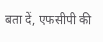बता दें, एफसीपी की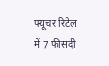फ्यूचर रिटेल में 7 फीसदी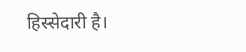हिस्सेदारी है।